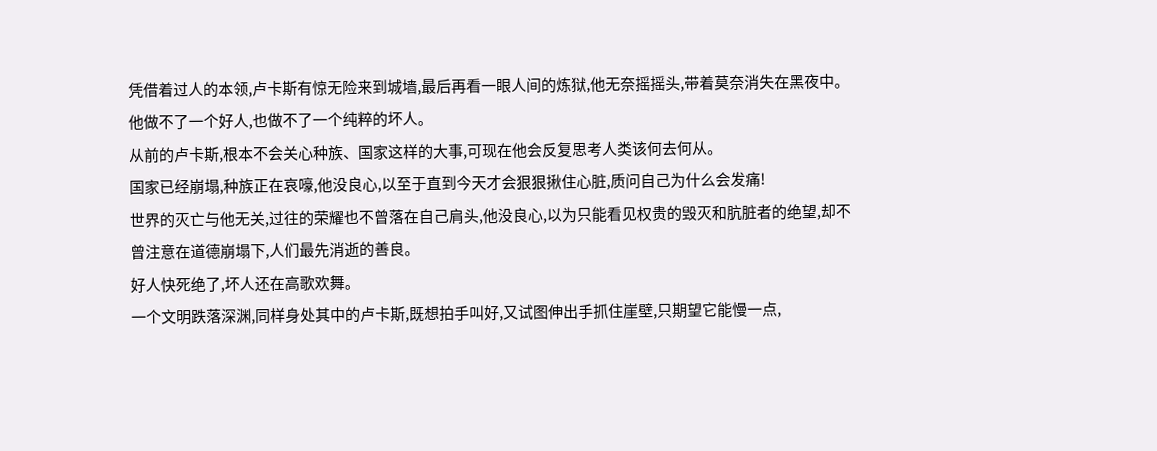凭借着过人的本领,卢卡斯有惊无险来到城墙,最后再看一眼人间的炼狱,他无奈摇摇头,带着莫奈消失在黑夜中。
他做不了一个好人,也做不了一个纯粹的坏人。
从前的卢卡斯,根本不会关心种族、国家这样的大事,可现在他会反复思考人类该何去何从。
国家已经崩塌,种族正在哀嚎,他没良心,以至于直到今天才会狠狠揪住心脏,质问自己为什么会发痛!
世界的灭亡与他无关,过往的荣耀也不曾落在自己肩头,他没良心,以为只能看见权贵的毁灭和肮脏者的绝望,却不曾注意在道德崩塌下,人们最先消逝的善良。
好人快死绝了,坏人还在高歌欢舞。
一个文明跌落深渊,同样身处其中的卢卡斯,既想拍手叫好,又试图伸出手抓住崖壁,只期望它能慢一点,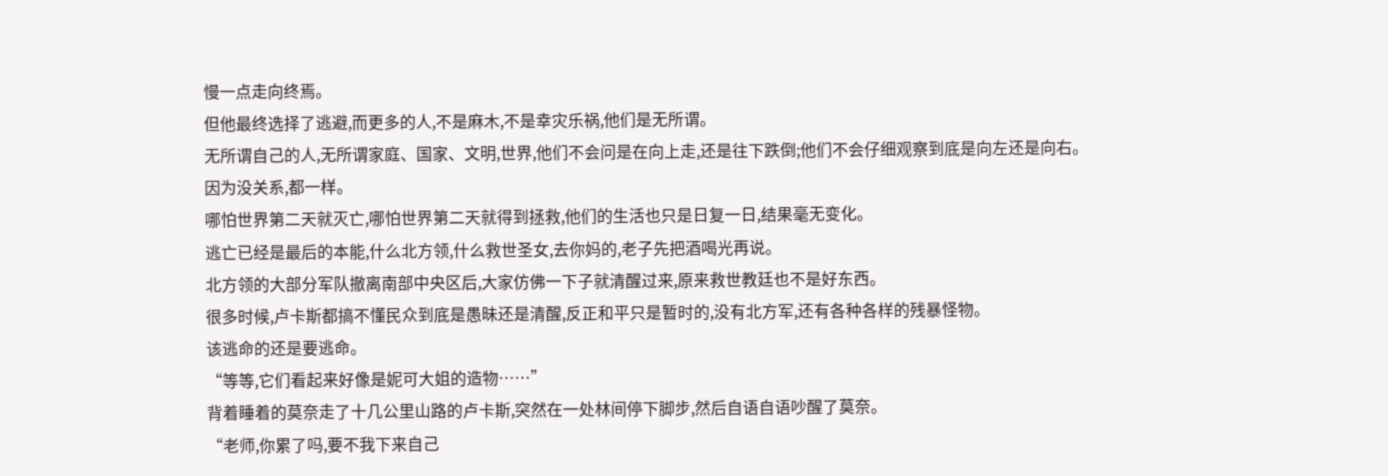慢一点走向终焉。
但他最终选择了逃避,而更多的人,不是麻木,不是幸灾乐祸,他们是无所谓。
无所谓自己的人,无所谓家庭、国家、文明,世界,他们不会问是在向上走,还是往下跌倒;他们不会仔细观察到底是向左还是向右。
因为没关系,都一样。
哪怕世界第二天就灭亡,哪怕世界第二天就得到拯救,他们的生活也只是日复一日,结果毫无变化。
逃亡已经是最后的本能,什么北方领,什么救世圣女,去你妈的,老子先把酒喝光再说。
北方领的大部分军队撤离南部中央区后,大家仿佛一下子就清醒过来,原来救世教廷也不是好东西。
很多时候,卢卡斯都搞不懂民众到底是愚昧还是清醒,反正和平只是暂时的,没有北方军,还有各种各样的残暴怪物。
该逃命的还是要逃命。
“等等,它们看起来好像是妮可大姐的造物……”
背着睡着的莫奈走了十几公里山路的卢卡斯,突然在一处林间停下脚步,然后自语自语吵醒了莫奈。
“老师,你累了吗,要不我下来自己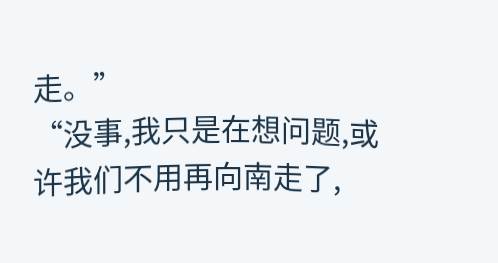走。”
“没事,我只是在想问题,或许我们不用再向南走了,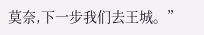莫奈,下一步我们去王城。”